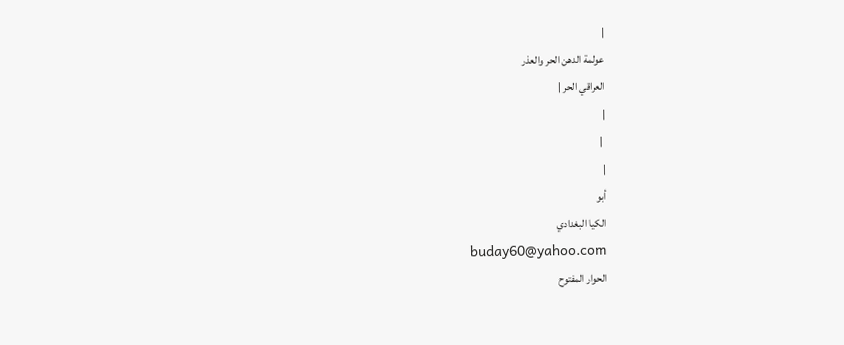|
عولمة الدهن الحر والعذر
العراقي الحر |
|
 |
|
أبو
الكيا البغدادي
buday60@yahoo.com
الحوار المفتوح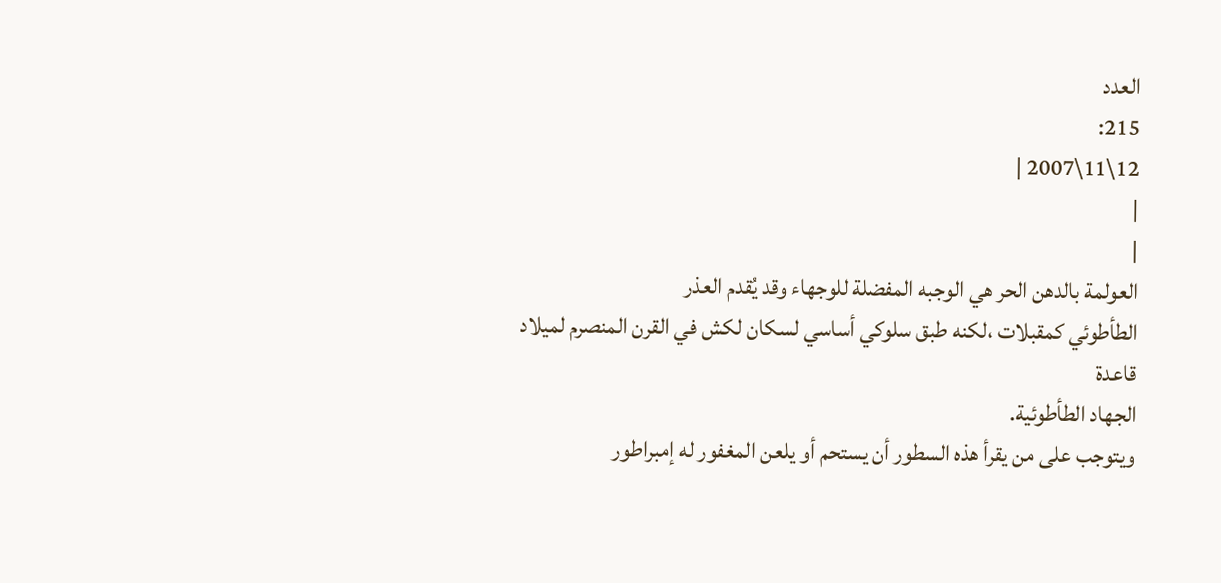العدد
215:
12\11\2007 |
|
|
العولمة بالدهن الحر هي الوجبه المفضلة للوجهاء وقد يُقدم العذر
الطأطوئي كمقبلات ،لكنه طبق سلوكي أساسي لسكان لكش في القرن المنصرم لميلاد قاعدة
الجهاد الطأطوئية.
ويتوجب على من يقرأ هذه السطور أن يستحم أو يلعن المغفور له إمبراطور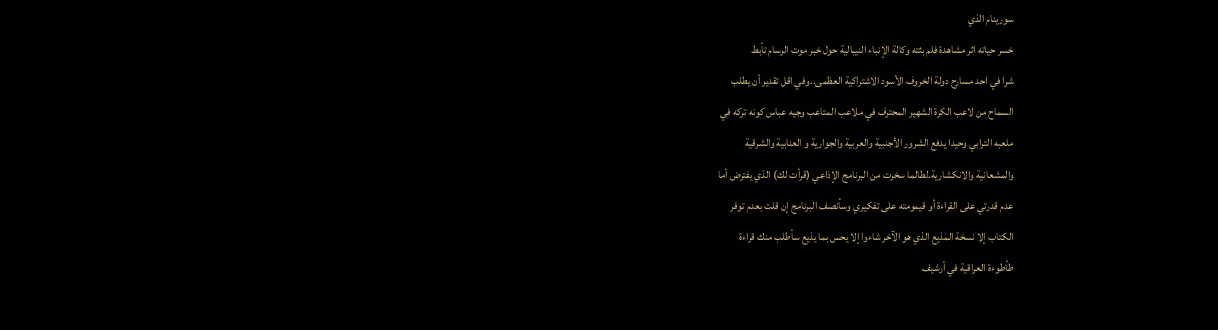سورينام الذي
خسر حياته اثر مشاهدة فلم بثته وكالة الإنباء النيبالية حول خبر موت الرسام تأبط
شرا في احد مسارح دولة الخروف الأسود الاشتراكية العظمى..وفي اقل تقدير أن يطلب
السماح من لاعب الكرة الشهير المحترف في ملاعب المتاعب وجيه عباس كونه تركه في
ملعبه الترابي وحيدا يدفع الشرور الأجنبية والعربية والجوارية و العنابية والشرقية
والمشعانية والانكشارية.لطالما سخرت من البرنامج الإذاعي (قرأت لك) الذي يفترض أما
عدم قدرتي على القراءة أو قيمومته على تفكيري وسأنصف البرنامج إن قلت بعدم توفر
الكتاب إلا نسخة المذيع الذي هو الآخر شاءوا إلا يحس بما يذيع سأطلب منك قراءة
طأطوءة العراقية في أرشيف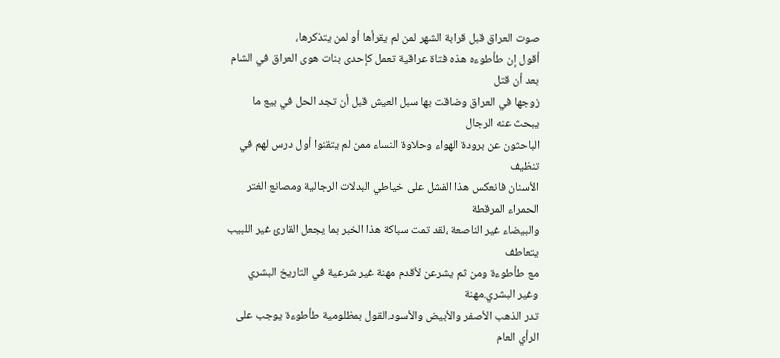صوت العراق قبل قرابة الشهر لمن لم يقرأها أو لمن يتذكرها،
أقول إن طأطوءه هذه فتاة عراقية تعمل كإحدى بنات هوى العراق في الشام بعد أن قتل
زوجها في العراق وضاقت بها سبل العيش قبل أن تجد الحل في بيع ما يبحث عنه الرجال
الباحثون عن برودة الهواء وحلاوة النساء ممن لم يتقنوا أول درس لهم في تنظيف
الأسنان فانعكس هذا الفشل على خياطي البدلات الرجالية ومصانع الغتر الحمراء المرقطة
والبيضاء غير الناصعة ،لقد تمت سباكة هذا الخبر بما يجعل القارئ غير اللبيب يتعاطف
مع طأطوءة ومن ثم يشرعن لأقدم مهنة غير شرعية في التاريخ البشري وغير البشري.مهنة
تدر الذهب الأصفر والأبيض والأسود.القول بمظلومية طأطوءة يوجب على الرأي العام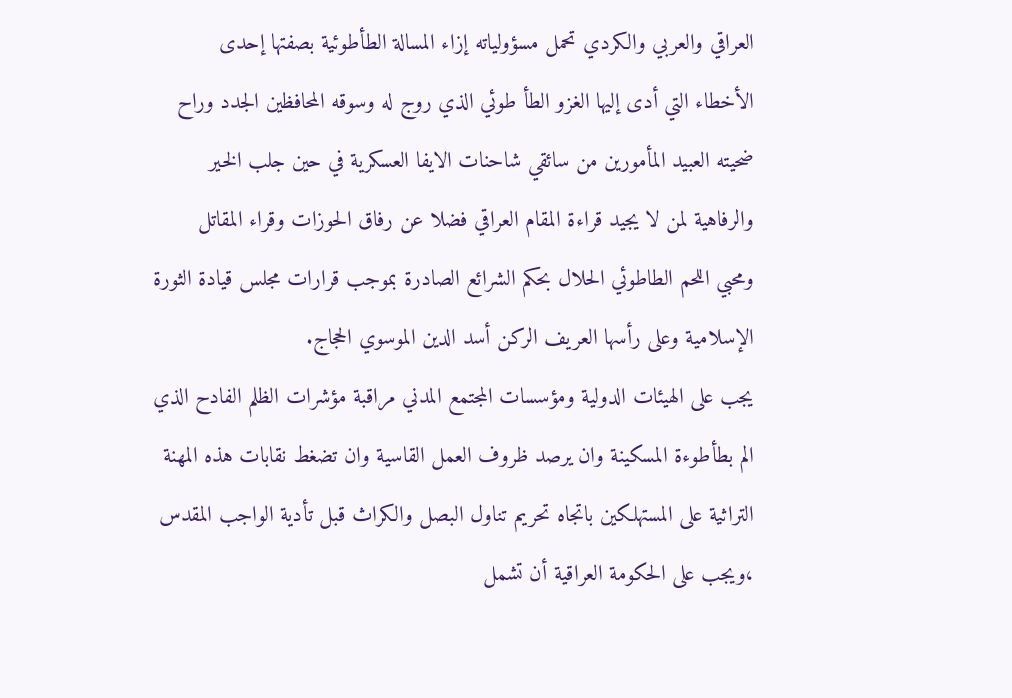العراقي والعربي والكردي تحمل مسؤولياته إزاء المسالة الطأطوئية بصفتها إحدى
الأخطاء التي أدى إليها الغزو الطأ طوئي الذي روج له وسوقه المحافظين الجدد وراح
ضحيته العبيد المأمورين من سائقي شاحنات الايفا العسكرية في حين جلب الخير
والرفاهية لمن لا يجيد قراءة المقام العراقي فضلا عن رفاق الحوزات وقراء المقاتل
ومحبي اللحم الطاطوئي الحلال بحكم الشرائع الصادرة بموجب قرارات مجلس قيادة الثورة
الإسلامية وعلى رأسها العريف الركن أسد الدين الموسوي الحجاج.
يجب على الهيئات الدولية ومؤسسات المجتمع المدني مراقبة مؤشرات الظلم الفادح الذي
الم بطأطوءة المسكينة وان يرصد ظروف العمل القاسية وان تضغط نقابات هذه المهنة
التراثية على المستهلكين باتجاه تحريم تناول البصل والكراث قبل تأدية الواجب المقدس
،ويجب على الحكومة العراقية أن تشمل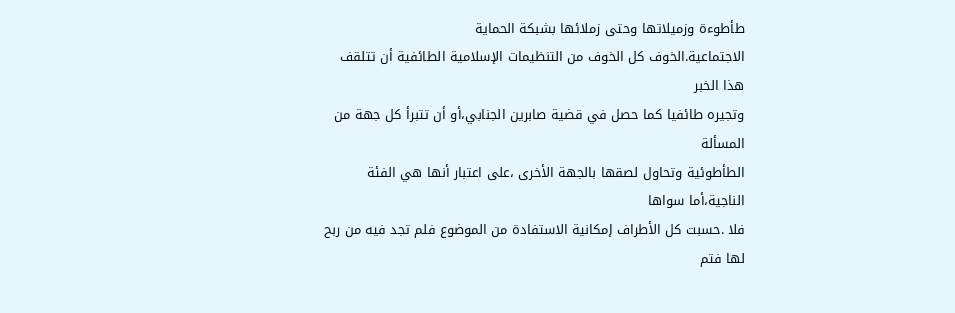طأطوءة وزميلاتها وحتى زملائها بشبكة الحماية
الاجتماعية.الخوف كل الخوف من التنظيمات الإسلامية الطائفية أن تتلقف هذا الخبر
وتجيره طائفيا كما حصل في قضية صابرين الجنابي،أو أن تتبرأ كل جهة من المسألة
الطأطوئية وتحاول لصقها بالجهة الأخرى ،على اعتبار أنها هي الفئة الناجية،أما سواها
فلا .حسبت كل الأطراف إمكانية الاستفادة من الموضوع فلم تجد فيه من ربح لها فتم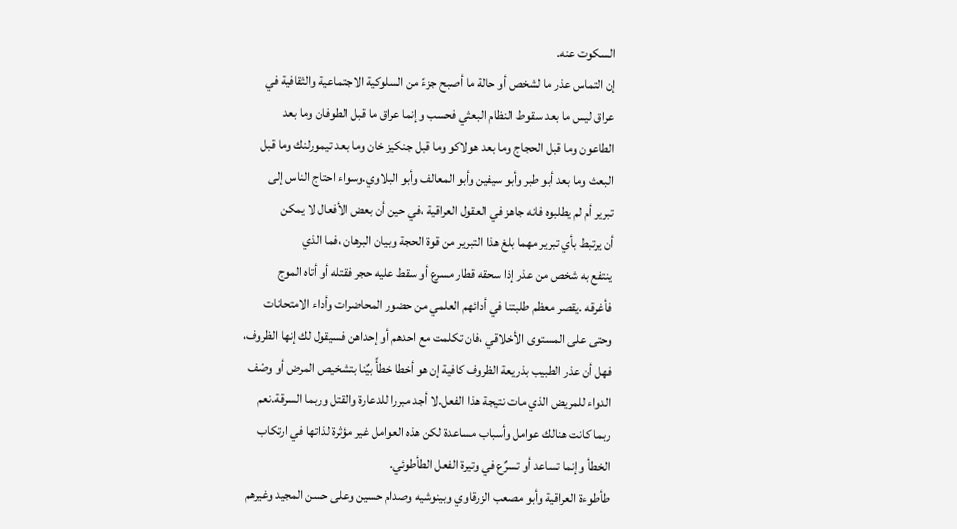السكوت عنه.
إن التماس عذر ما لشخص أو حالة ما أصبح جزءً من السلوكية الاجتماعية والثقافية في
عراق ليس ما بعد سقوط النظام البعثي فحسب وإنما عراق ما قبل الطوفان وما بعد
الطاعون وما قبل الحجاج وما بعد هولاكو وما قبل جنكيز خان وما بعد تيمورلنك وما قبل
البعث وما بعد أبو طبر وأبو سيفين وأبو المعالف وأبو البلاوي.وسواء احتاج الناس إلى
تبرير أم لم يطلبوه فانه جاهز في العقول العراقية ،في حين أن بعض الأفعال لا يمكن
أن يرتبط بأي تبرير مهما بلغ هذا التبرير من قوة الحجة وبيان البرهان ،فما الذي
ينتفع به شخص من عذر إذا سحقه قطار مسرع أو سقط عليه حجر فقتله أو أتاه الموج
فأغرقه .يقصر معظم طلبتنا في أدائهم العلمي من حضور المحاضرات وأداء الامتحانات
وحتى على المستوى الأخلاقي ،فان تكلمت مع احدهم أو إحداهن فسيقول لك إنها الظروف،
فهل أن عذر الطبيب بذريعة الظروف كافية إن هو أخطا خطأً بيٌنا بتشخيص المرض أو وصْف
الدواء للمريض الذي مات نتيجة هذا الفعل.لا أجد مبررا للدعارة والقتل وربما السرقة.نعم
ربما كانت هنالك عوامل وأسباب مساعدة لكن هذه العوامل غير مؤثرة لذاتها في ارتكاب
الخطأ وإنما تساعد أو تسرٌع في وتيرة الفعل الطأطوئي.
طأطوءة العراقية وأبو مصعب الزرقاوي وبينوشيه وصدام حسين وعلى حسن المجيد وغيرهم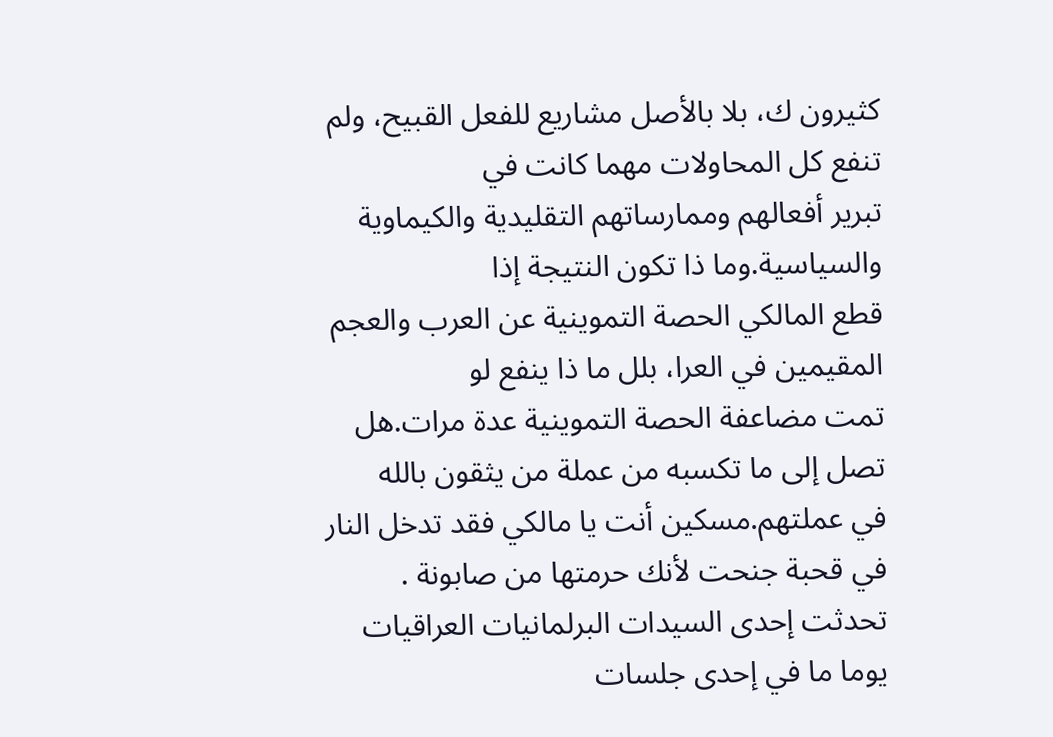كثيرون ك، بلا بالأصل مشاريع للفعل القبيح، ولم تنفع كل المحاولات مهما كانت في
تبرير أفعالهم وممارساتهم التقليدية والكيماوية والسياسية.وما ذا تكون النتيجة إذا
قطع المالكي الحصة التموينية عن العرب والعجم المقيمين في العرا، بلل ما ذا ينفع لو
تمت مضاعفة الحصة التموينية عدة مرات.هل تصل إلى ما تكسبه من عملة من يثقون بالله
في عملتهم.مسكين أنت يا مالكي فقد تدخل النار في قحبة جنحت لأنك حرمتها من صابونة .
تحدثت إحدى السيدات البرلمانيات العراقيات يوما ما في إحدى جلسات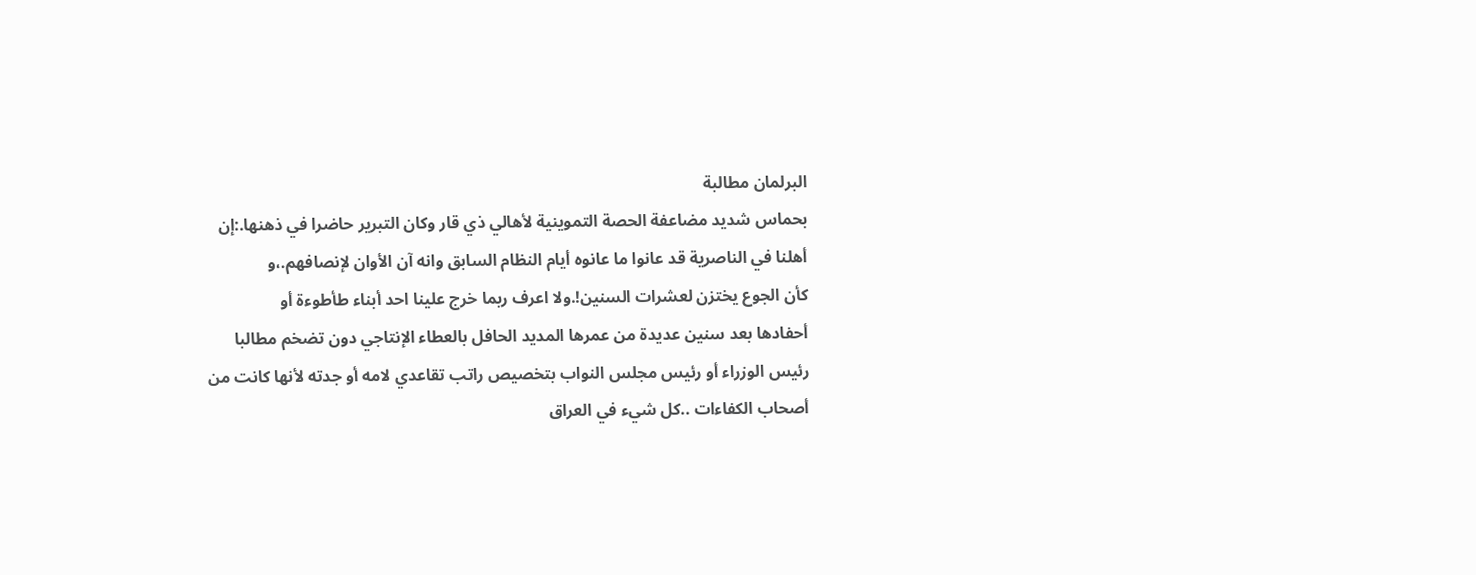البرلمان مطالبة
بحماس شديد مضاعفة الحصة التموينية لأهالي ذي قار وكان التبرير حاضرا في ذهنها.:إن
أهلنا في الناصرية قد عانوا ما عانوه أيام النظام السابق وانه آن الأوان لإنصافهم.،و
كأن الجوع يختزن لعشرات السنين!.ولا اعرف ربما خرج علينا احد أبناء طأطوءة أو
أحفادها بعد سنين عديدة من عمرها المديد الحافل بالعطاء الإنتاجي دون تضخم مطالبا
رئيس الوزراء أو رئيس مجلس النواب بتخصيص راتب تقاعدي لامه أو جدته لأنها كانت من
أصحاب الكفاءات ..كل شيء في العراق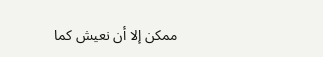ممكن إلا أن نعيش كما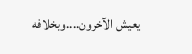يعيش الآخرون....وبخلافه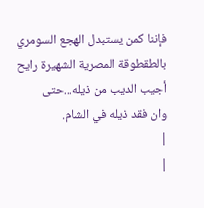فإننا كمن يستبدل الهجع السومري بالطقطوقة المصرية الشهيرة رايح أجيب الديب من ذيله...حتى
وان فقد ذيله في الشام.
|
|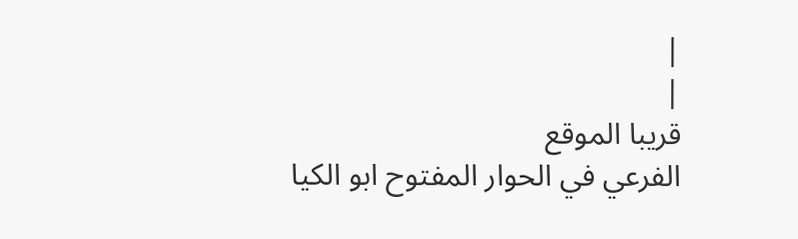|
|
قريبا الموقع
الفرعي في الحوار المفتوح ابو الكيا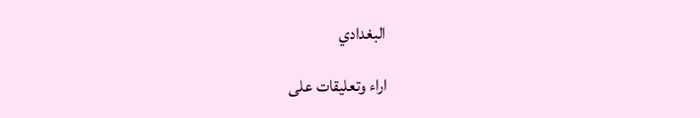البغدادي

اراء وتعليقات على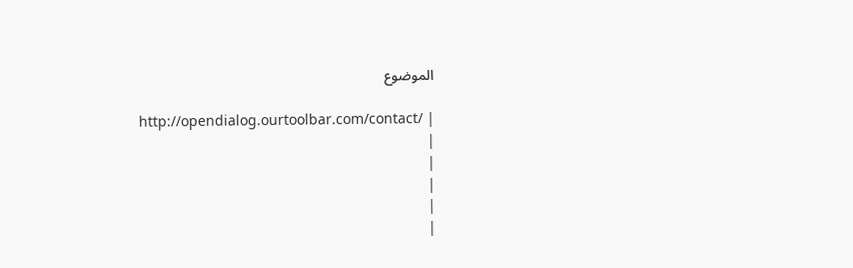الموضوع

http://opendialog.ourtoolbar.com/contact/ |
|
|
|
|
|